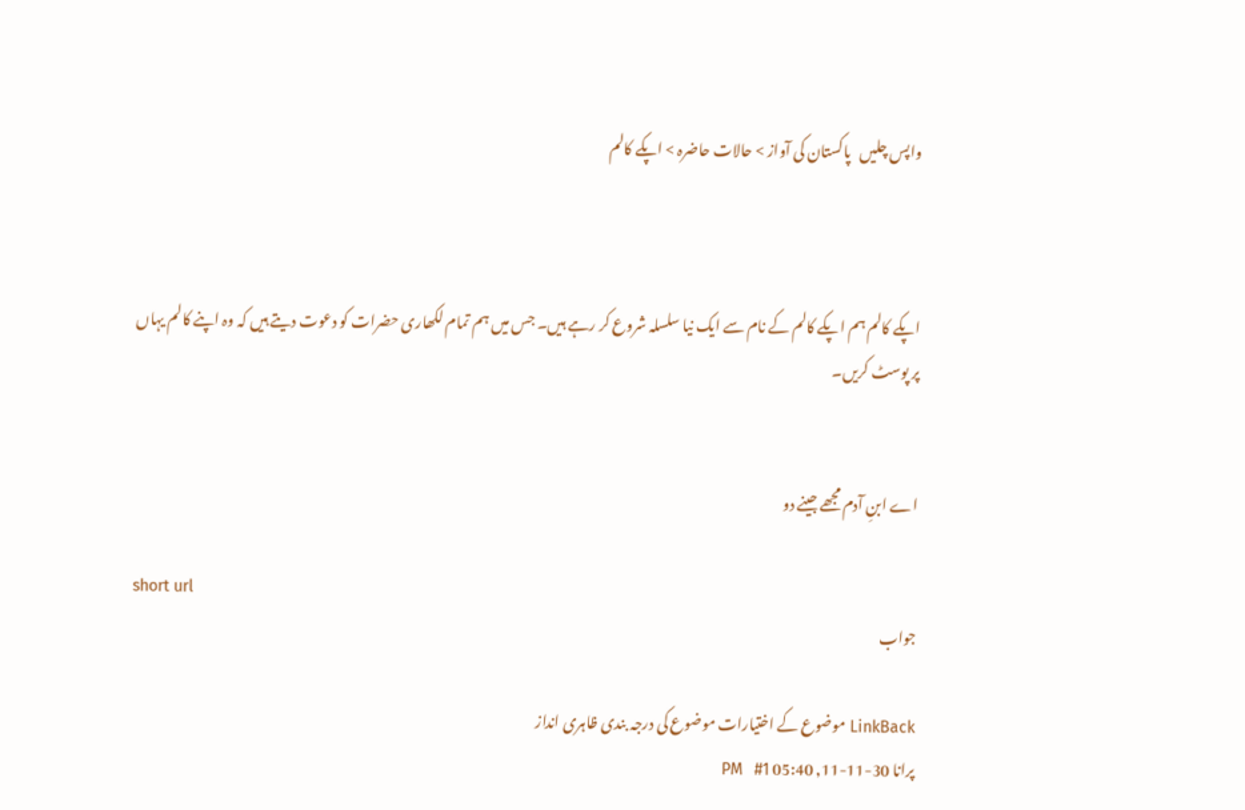واپس چلیں   پاکستان کی آواز > حالات حاضرہ > اپکے کالم



اپکے کالم ہم اپکے کالم کے نام سے ایک نیا سلسلہ شروع کر رہے ہیں۔ جس میں ہم تمام لکھاری حضرات کو دعوت دیتے ہیں کہ وہ اپنے کالم یہاں پر پوسٹ کریں۔


اے ابنِ آدم مجھے جینے دو

short url
جواب

LinkBack موضوع کے اختیارات موضوع کی درجہ بندی ظاہری انداز
پرانا 30-11-11, 05:40 PM   #1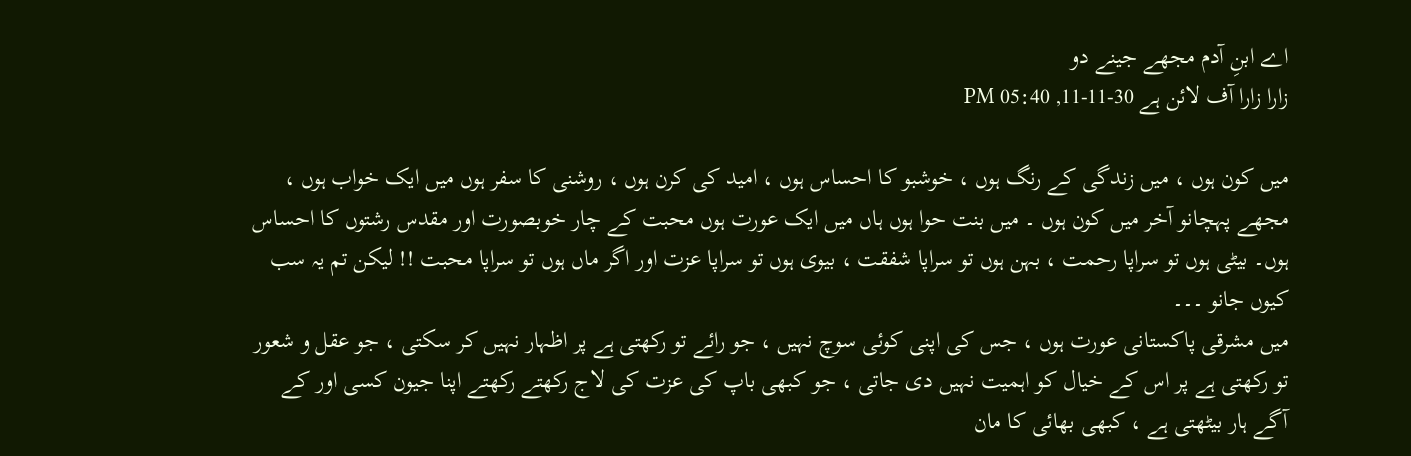اے ابنِ آدم مجھے جینے دو
زارا زارا آف لائن ہے 30-11-11, 05:40 PM

میں کون ہوں ، میں زندگی کے رنگ ہوں ، خوشبو کا احساس ہوں ، امید کی کرن ہوں ، روشنی کا سفر ہوں میں ایک خواب ہوں ، مجھے پہچانو آخر میں کون ہوں ۔ میں بنت حوا ہوں ہاں میں ایک عورت ہوں محبت کے چار خوبصورت اور مقدس رشتوں کا احساس ہوں۔ بیٹی ہوں تو سراپا رحمت ، بہن ہوں تو سراپا شفقت ، بیوی ہوں تو سراپا عزت اور اگر ماں ہوں تو سراپا محبت !! لیکن تم یہ سب کیوں جانو ۔۔۔
میں مشرقی پاکستانی عورت ہوں ، جس کی اپنی کوئی سوچ نہیں ، جو رائے تو رکھتی ہے پر اظہار نہیں کر سکتی ، جو عقل و شعور تو رکھتی ہے پر اس کے خیال کو اہمیت نہیں دی جاتی ، جو کبھی باپ کی عزت کی لاج رکھتے رکھتے اپنا جیون کسی اور کے آگے ہار بیٹھتی ہے ، کبھی بھائی کا مان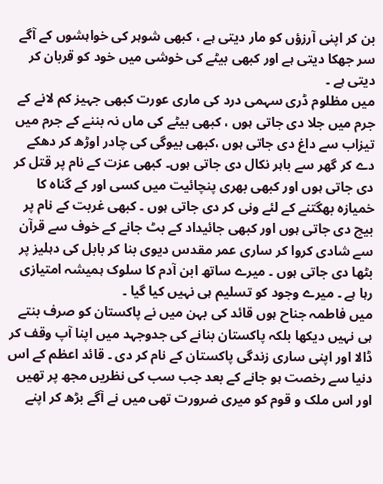بن کر اپنی آرزؤں کو مار دیتی ہے ، کبھی شوہر کی خواہشوں کے آگے سر جھکا دیتی ہے اور کبھی بیٹے کی خوشی میں خود کو قربان کر دیتی ہے ۔
میں مظلوم ڈری سہمی درد کی ماری عورت کبھی جہیز کم لانے کے جرم میں جلا دی جاتی ہوں ، کبھی بیٹے کی ماں نہ بننے کے جرم میں تیزاب سے داغ دی جاتی ہوں ،کبھی بیوگی کی چادر اوڑھ کر دھکے دے کر گھر سے باہر نکال دی جاتی ہوں۔ کبھی عزت کے نام پر قتل کر دی جاتی ہوں اور کبھی بھری پنچائیت میں کسی اور کے گناہ کا خمیازہ بھگتنے کے لئے ونی کر دی جاتی ہوں ۔ کبھی غربت کے نام پر بیچ دی جاتی ہوں اور کبھی جائیداد کے بٹ جانے کے خوف سے قرآن سے شادی کروا کر ساری عمر مقدس دیوی بنا کر بابل کی دہلیز پر بٹھا دی جاتی ہوں ۔ میرے ساتھ ابن آدم کا سلوک ہمیشہ امتیازی رہا ہے ۔ میرے وجود کو تسلیم ہی نہیں کیا گیا ۔
میں فاطمہ جناح ہوں قائد کی بہن میں نے پاکستان کو صرف بنتے ہی نہیں دیکھا بلکہ پاکستان بنانے کی جدوجہد میں اپنا آپ وقف کر ڈالا اور اپنی ساری زندگی پاکستان کے نام کر دی ۔ قائد اعظم کے اس دنیا سے رخصت ہو جانے کے بعد جب سب کی نظریں مجھ پر تھیں اور اس ملک و قوم کو میری ضرورت تھی میں نے آگے بڑھ کر اپنے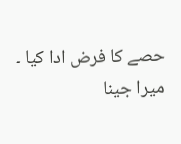حصے کا فرض ادا کیا ۔ میرا جینا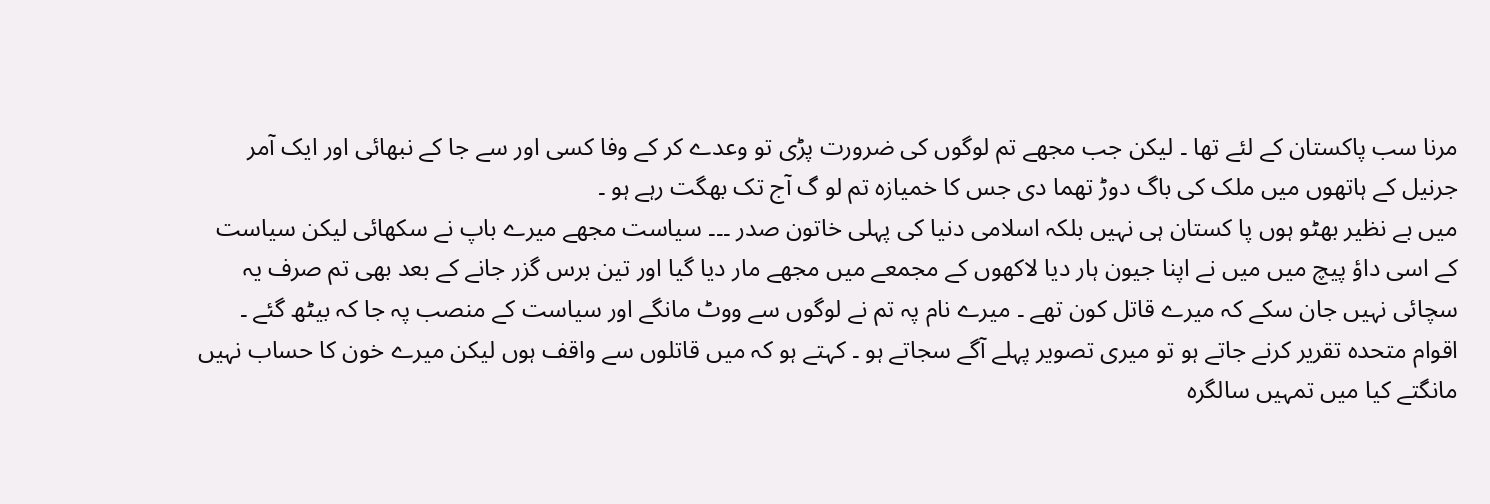مرنا سب پاکستان کے لئے تھا ۔ لیکن جب مجھے تم لوگوں کی ضرورت پڑی تو وعدے کر کے وفا کسی اور سے جا کے نبھائی اور ایک آمر جرنیل کے ہاتھوں میں ملک کی باگ دوڑ تھما دی جس کا خمیازہ تم لو گ آج تک بھگت رہے ہو ۔
میں بے نظیر بھٹو ہوں پا کستان ہی نہیں بلکہ اسلامی دنیا کی پہلی خاتون صدر ۔۔۔ سیاست مجھے میرے باپ نے سکھائی لیکن سیاست کے اسی داؤ پیچ میں میں نے اپنا جیون ہار دیا لاکھوں کے مجمعے میں مجھے مار دیا گیا اور تین برس گزر جانے کے بعد بھی تم صرف یہ سچائی نہیں جان سکے کہ میرے قاتل کون تھے ۔ میرے نام پہ تم نے لوگوں سے ووٹ مانگے اور سیاست کے منصب پہ جا کہ بیٹھ گئے ۔ اقوام متحدہ تقریر کرنے جاتے ہو تو میری تصویر پہلے آگے سجاتے ہو ۔ کہتے ہو کہ میں قاتلوں سے واقف ہوں لیکن میرے خون کا حساب نہیں مانگتے کیا میں تمہیں سالگرہ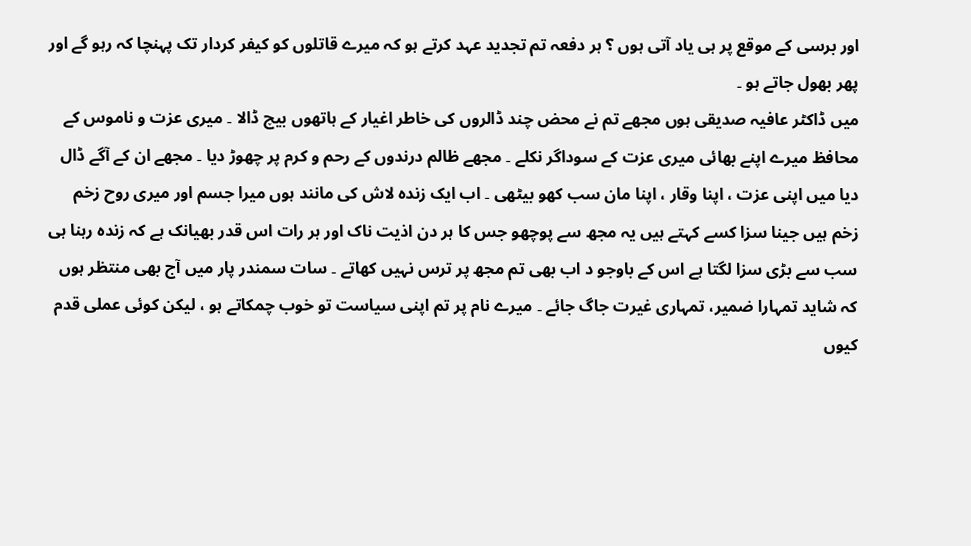اور برسی کے موقع پر ہی یاد آتی ہوں ؟ ہر دفعہ تم تجدید عہد کرتے ہو کہ میرے قاتلوں کو کیفر کردار تک پہنچا کہ رہو گے اور پھر بھول جاتے ہو ۔
میں ڈاکٹر عافیہ صدیقی ہوں مجھے تم نے محض چند ڈالروں کی خاطر اغیار کے ہاتھوں بیچ ڈالا ۔ میری عزت و ناموس کے محافظ میرے اپنے بھائی میری عزت کے سوداگر نکلے ۔ مجھے ظالم درندوں کے رحم و کرم پر چھوڑ دیا ۔ مجھے ان کے آگے ڈال دیا میں اپنی عزت ، اپنا وقار ، اپنا مان سب کھو بیٹھی ۔ اب ایک زندہ لاش کی مانند ہوں میرا جسم اور میری روح زخم زخم ہیں جینا سزا کسے کہتے ہیں یہ مجھ سے پوچھو جس کا ہر دن اذیت ناک اور ہر رات اس قدر بھیانک ہے کہ زندہ رہنا ہی سب سے بڑی سزا لگتا ہے اس کے باوجو د اب بھی تم مجھ پر ترس نہیں کھاتے ۔ سات سمندر پار میں آج بھی منتظر ہوں کہ شاید تمہارا ضمیر، تمہاری غیرت جاگ جائے ۔ میرے نام پر تم اپنی سیاست تو خوب چمکاتے ہو ، لیکن کوئی عملی قدم کیوں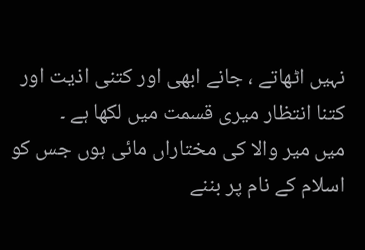نہیں اٹھاتے ، جانے ابھی اور کتنی اذیت اور کتنا انتظار میری قسمت میں لکھا ہے ۔
میں میر والا کی مختاراں مائی ہوں جس کو اسلام کے نام پر بننے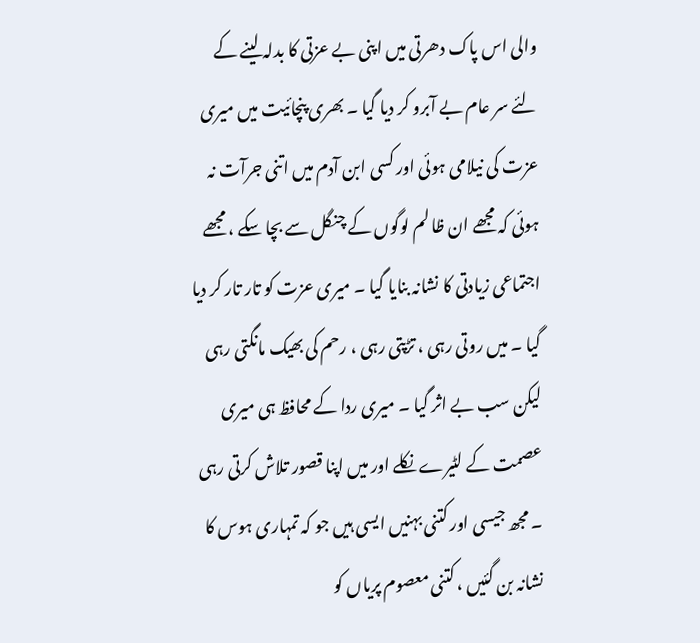والی اس پاک دھرتی میں اپنی بے عزتی کا بدلہ لینے کے لئے سر عام بے آبرو کر دیا گیا ۔ بھری پنچائیت میں میری عزت کی نیلامی ہوئی اور کسی ابن آدم میں اتنی جرآت نہ ہوئی کہ مجھے ان ظا لم لوگوں کے چنگل سے بچا سکے ، مجھے اجتماعی زیادتی کا نشانہ بنایا گیا ۔ میری عزت کو تار تار کر دیا گیا ۔ میں روتی رہی ، تڑپتی رہی ، رحم کی بھیک مانگتی رہی لیکن سب بے اثر گیا ۔ میری ردا کے محافظ ہی میری عصمت کے لٹیرے نکلے اور میں اپنا قصور تلاش کرتی رہی ۔ مجھ جیسی اور کتنی بہنیں ایسی ہیں جو کہ تمہاری ہوس کا نشانہ بن گئیں ، کتنی معصوم پریاں کو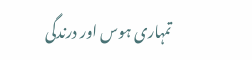تمہاری ہوس اور درندگی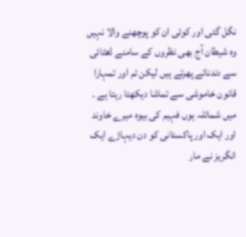نگل گئی اور کوئی ان کو پوچھنے والا نہیں وہ شیطان آج بھی نظروں کے سامنے ڈھٹائی سے دندناتے پھرتے ہیں لیکن تم اور تمہارا قانون خاموشی سے تماشا دیکھتا رہتا ہے ۔
میں شمائلہ ہوں فہیم کی بیوہ میرے خاوند اور ایک اور پاکستانی کو دن دیہاڑے ایک انگریز نے مار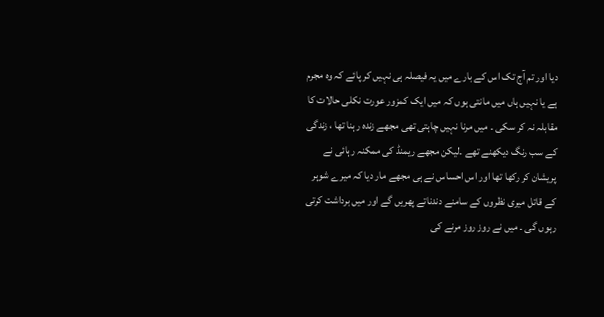دیا اور تم آج تک اس کے بارے میں یہ فیصلہ ہی نہیں کر پائے کہ وہ مجرم ہے یا نہیں ہاں میں مانتی ہوں کہ میں ایک کمزور عورت نکلی حالات کا مقابلہ نہ کر سکی ۔ میں مرنا نہیں چاہتی تھی مجھے زندہ رہنا تھا ، زندگی کے سب رنگ دیکھنے تھے ۔لیکن مجھے ریمنڈ کی ممکنہ رہائی نے پریشان کر رکھا تھا اور اس احساس نے ہی مجھے مار دیا کہ میرے شوہر کے قاتل میری نظروں کے سامنے دندناتے پھریں گے اور میں برداشت کرتی رہوں گی ۔ میں نے روز روز مرنے کی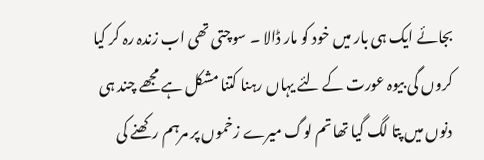بجائے ایک ہی بار میں خود کو مار ڈالا ۔ سوچتی تھی اب زندہ رہ کر کیا کروں گی بیوہ عورت کے لئے یہاں رہنا کتنا مشکل ہے مجھے چند ہی دنوں میں پتا لگ گیا تھا تم لوگ میرے زخموں پر مرہم رکھنے کی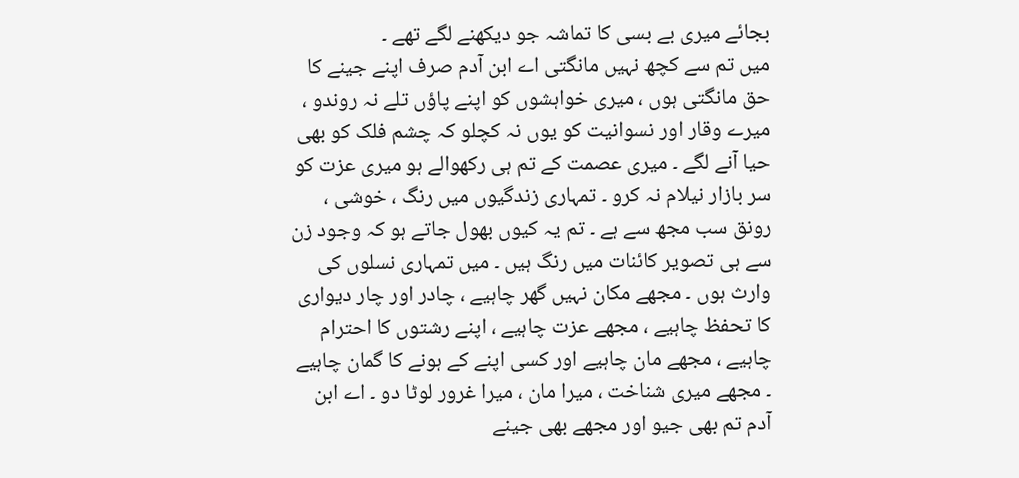بجائے میری بے بسی کا تماشہ جو دیکھنے لگے تھے ۔
میں تم سے کچھ نہیں مانگتی اے ابن آدم صرف اپنے جینے کا حق مانگتی ہوں ، میری خواہشوں کو اپنے پاؤں تلے نہ روندو ، میرے وقار اور نسوانیت کو یوں نہ کچلو کہ چشم فلک کو بھی حیا آنے لگے ۔ میری عصمت کے تم ہی رکھوالے ہو میری عزت کو سر بازار نیلام نہ کرو ۔ تمہاری زندگیوں میں رنگ ، خوشی ، رونق سب مجھ سے ہے ۔ تم یہ کیوں بھول جاتے ہو کہ وجود زن سے ہی تصویر کائنات میں رنگ ہیں ۔ میں تمہاری نسلوں کی وارث ہوں ۔ مجھے مکان نہیں گھر چاہیے ، چادر اور چار دیواری کا تحفظ چاہیے ، مجھے عزت چاہیے ، اپنے رشتوں کا احترام چاہیے ، مجھے مان چاہیے اور کسی اپنے کے ہونے کا گمان چاہیے ۔ مجھے میری شناخت ، میرا مان ، میرا غرور لوٹا دو ۔ اے ابن آدم تم بھی جیو اور مجھے بھی جینے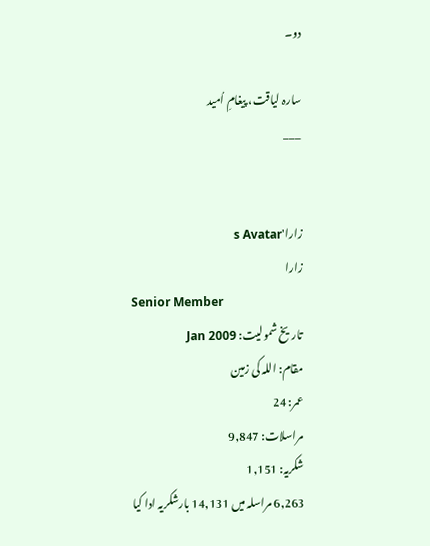دو۔

سارہ لیاقت، پیغامِ اُمید
___


زارا's Avatar
زارا
Senior Member
تاریخ شمولیت: Jan 2009
مقام: اللہ کی زمین
عمر: 24
مراسلات: 9,847
شکریہ: 1,151
6,263 مراسلہ میں 14,131 بارشکریہ ادا کیا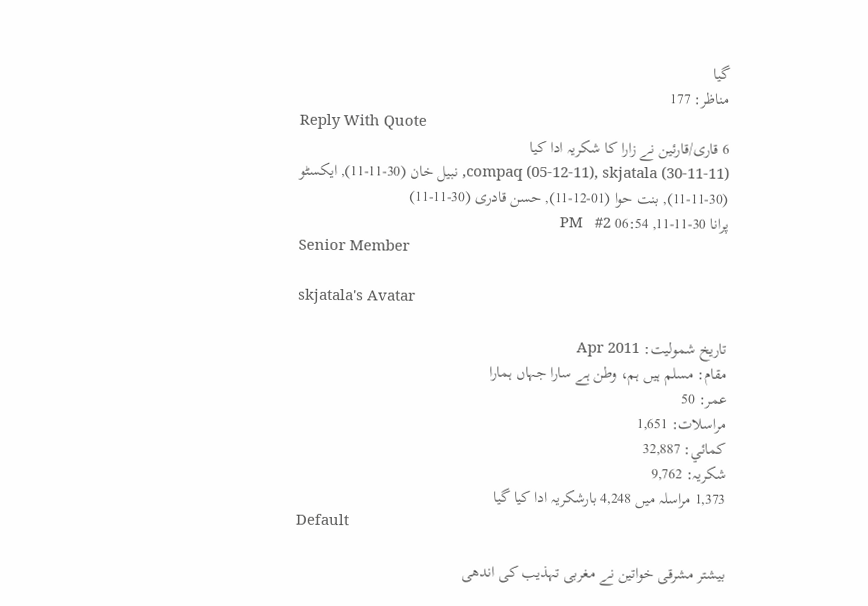گیا
مناظر: 177
Reply With Quote
6 قاری/قارئین نے زارا کا شکریہ ادا کیا
compaq (05-12-11), skjatala (30-11-11), نبیل خان (30-11-11), ایکسٹو (30-11-11), بنت حوا (01-12-11), حسن قادری (30-11-11)
پرانا 30-11-11, 06:54 PM   #2
Senior Member

skjatala's Avatar

تاریخ شمولیت: Apr 2011
مقام: مسلم ہیں ہم، وطن ہے سارا جہاں ہمارا
عمر: 50
مراسلات: 1,651
کمائي: 32,887
شکریہ: 9,762
1,373 مراسلہ میں 4,248 بارشکریہ ادا کیا گیا
Default

بیشتر مشرقی خواتین نے مغربی تہذیب کی اندھی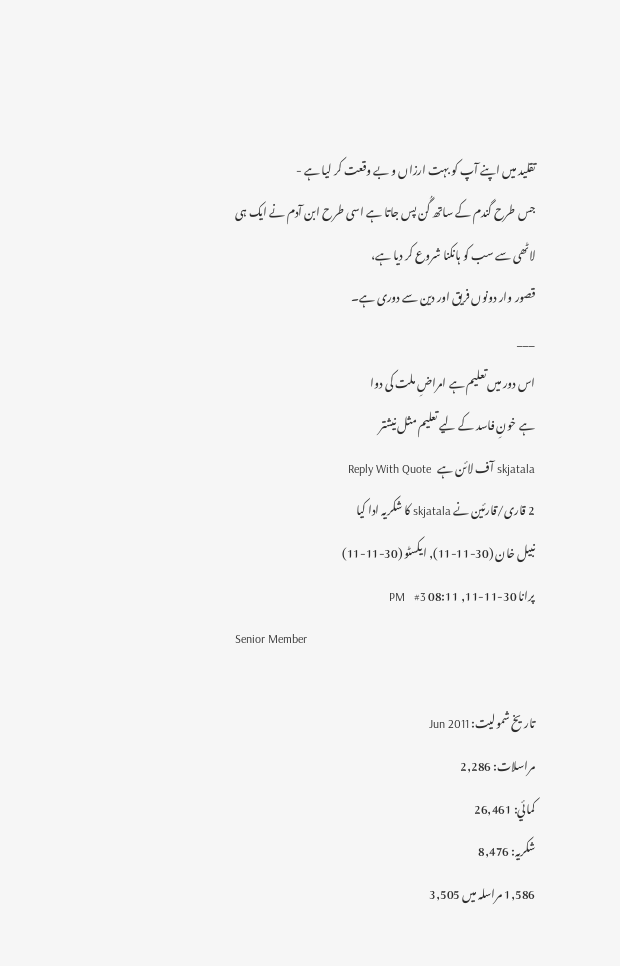تقلید میں اپنے آپ کو بہت ارزاں و بے وقعت کر لیا ہے -
جس طرح گندم کے ساتھ گُن پس جاتا ہے اسی طرح ابن آدم نے ایک ہی لاٹھی سے سب کو ہانکنا شروع کر دیا ہے،
قصور وار دونوں فریق اور دین سے دوری ہے۔
___
اس دور میں تعلیم ہے امراضِ ملت کی دوا
ہے خونِ فاسد کے لیے تعلیم مثل نیشتر
skjatala آف لائن ہے   Reply With Quote
2 قاری/قارئین نے skjatala کا شکریہ ادا کیا
نبیل خان (30-11-11), ایکسٹو (30-11-11)
پرانا 30-11-11, 08:11 PM   #3
Senior Member

تاریخ شمولیت: Jun 2011
مراسلات: 2,286
کمائي: 26,461
شکریہ: 8,476
1,586 مراسلہ میں 3,505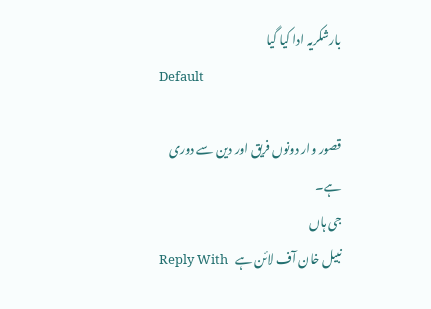بارشکریہ ادا کیا گیا
Default

قصور وار دونوں فریق اور دین سے دوری ہے۔
جی ہاں
نبیل خان آف لائن ہے   Reply With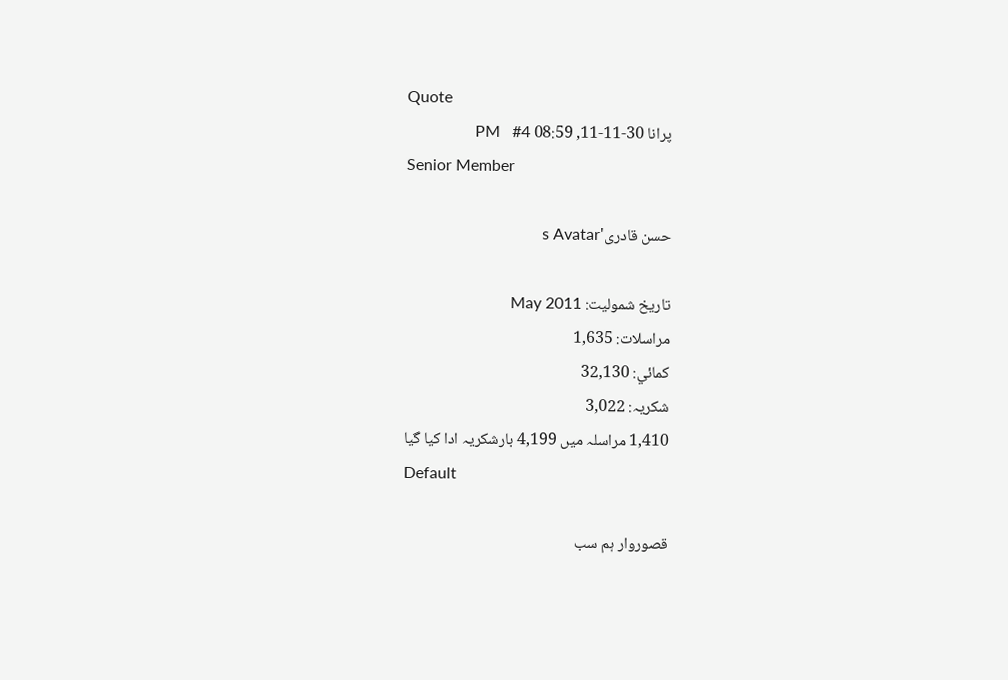Quote
پرانا 30-11-11, 08:59 PM   #4
Senior Member

حسن قادری's Avatar

تاریخ شمولیت: May 2011
مراسلات: 1,635
کمائي: 32,130
شکریہ: 3,022
1,410 مراسلہ میں 4,199 بارشکریہ ادا کیا گیا
Default

قصوروار ہم سب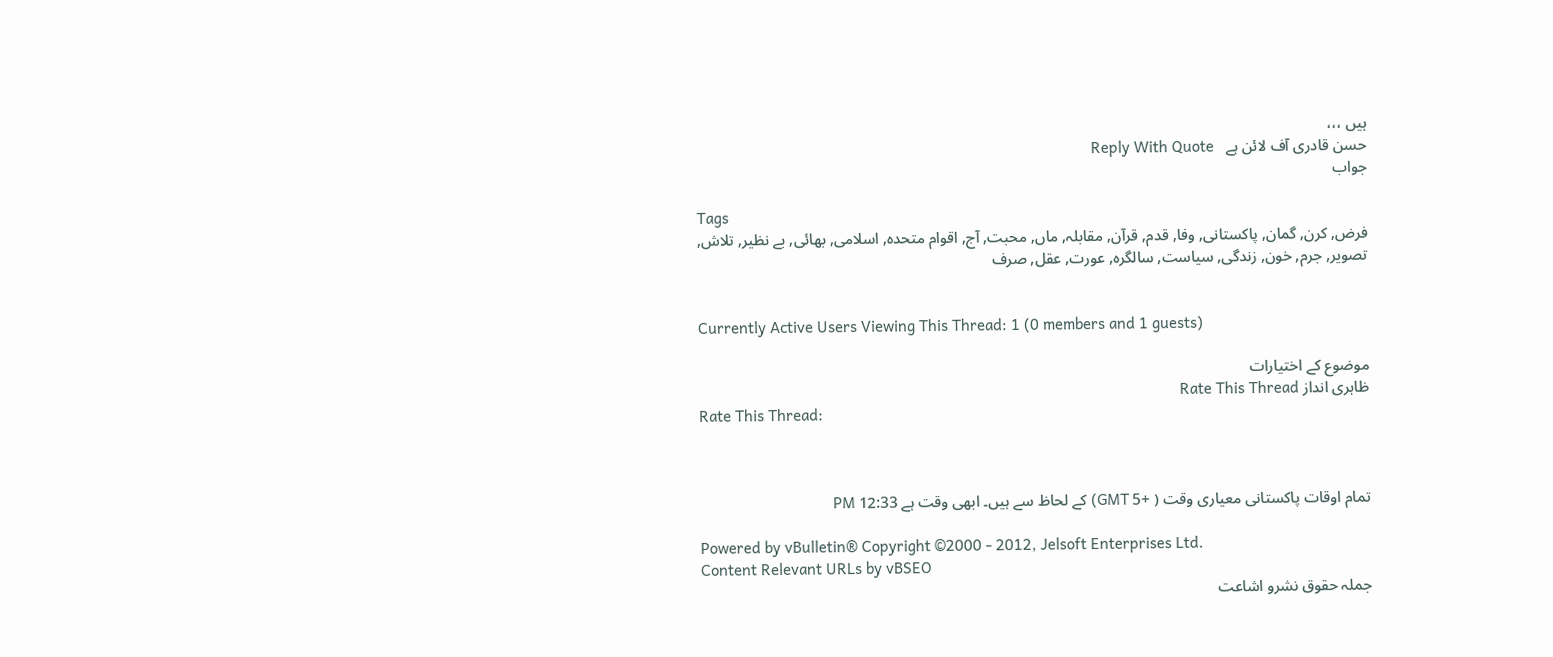ہیں ،،،
حسن قادری آف لائن ہے   Reply With Quote
جواب

Tags
فرض, کرن, گمان, پاکستانی, وفا, قدم, قرآن, مقابلہ, ماں, محبت, آج, اقوام متحدہ, اسلامی, بھائی, بے نظیر, تلاش, تصویر, جرم, خون, زندگی, سیاست, سالگرہ, عورت, عقل, صرف


Currently Active Users Viewing This Thread: 1 (0 members and 1 guests)

موضوع کے اختیارات
ظاہری انداز Rate This Thread
Rate This Thread:



تمام اوقات پاکستانی معیاری وقت ( +5 GMT) کے لحاظ سے ہیں۔ ابھی وقت ہے 12:33 PM

Powered by vBulletin® Copyright ©2000 - 2012, Jelsoft Enterprises Ltd.
Content Relevant URLs by vBSEO
جملہ حقوق نشرو اشاعت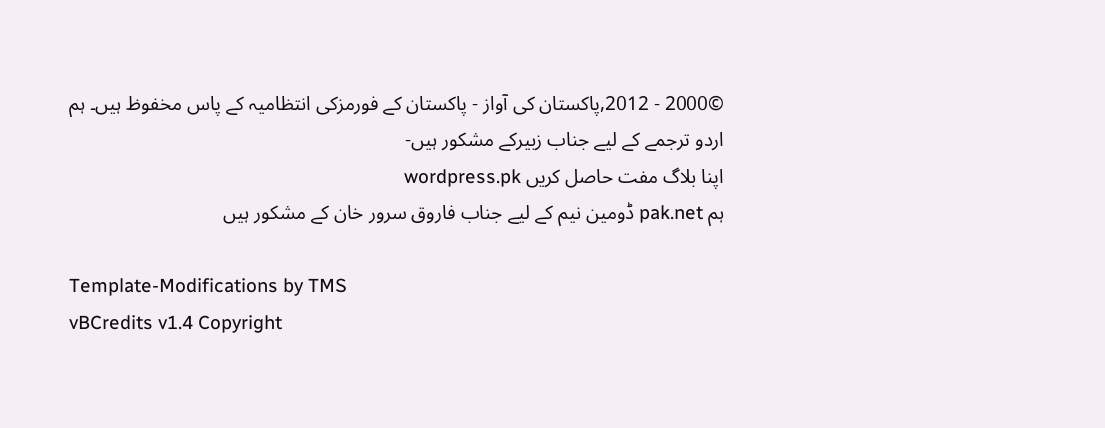©2000 - 2012,پاکستان کی آواز - پاکستان کے فورمزکی انتظامیہ کے پاس مخفوظ ہیں۔ ہم اردو ترجمے کے لیے جناب زبیرکے مشکور ہیں-
اپنا بلاگ مفت حاصل کریں wordpress.pk
ہم pak.net ڈومین نیم کے لیے جناب فاروق سرور خان کے مشکور ہیں

Template-Modifications by TMS
vBCredits v1.4 Copyright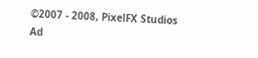©2007 - 2008, PixelFX Studios
Ad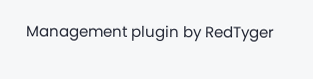Management plugin by RedTyger